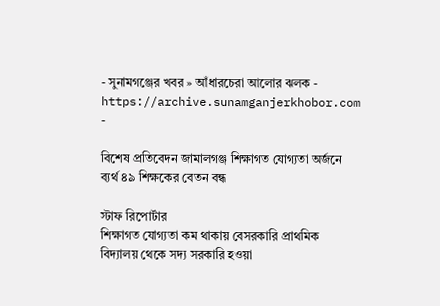- সুনামগঞ্জের খবর » আঁধারচেরা আলোর ঝলক - https://archive.sunamganjerkhobor.com -

বিশেষ প্রতিবেদন জামালগঞ্জ শিক্ষাগত যোগ্যতা অর্জনে ব্যর্থ ৪৯ শিক্ষকের বেতন বন্ধ

স্টাফ রিপোর্টার
শিক্ষাগত যোগ্যতা কম থাকায় বেসরকারি প্রাথমিক বিদ্যালয় থেকে সদ্য সরকারি হওয়া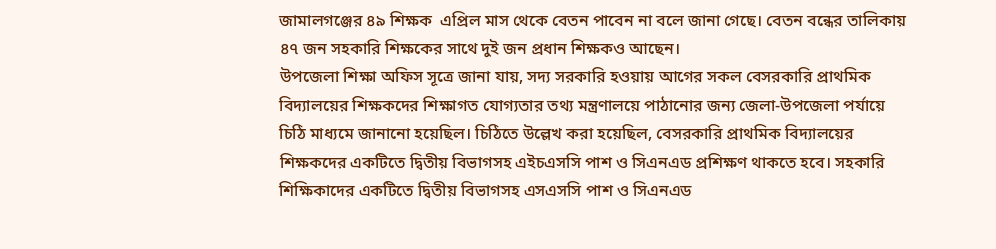জামালগঞ্জের ৪৯ শিক্ষক  এপ্রিল মাস থেকে বেতন পাবেন না বলে জানা গেছে। বেতন বন্ধের তালিকায় ৪৭ জন সহকারি শিক্ষকের সাথে দুই জন প্রধান শিক্ষকও আছেন।
উপজেলা শিক্ষা অফিস সূত্রে জানা যায়, সদ্য সরকারি হওয়ায় আগের সকল বেসরকারি প্রাথমিক বিদ্যালয়ের শিক্ষকদের শিক্ষাগত যোগ্যতার তথ্য মন্ত্রণালয়ে পাঠানোর জন্য জেলা-উপজেলা পর্যায়ে চিঠি মাধ্যমে জানানো হয়েছিল। চিঠিতে উল্লেখ করা হয়েছিল, বেসরকারি প্রাথমিক বিদ্যালয়ের শিক্ষকদের একটিতে দ্বিতীয় বিভাগসহ এইচএসসি পাশ ও সিএনএড প্রশিক্ষণ থাকতে হবে। সহকারি শিক্ষিকাদের একটিতে দ্বিতীয় বিভাগসহ এসএসসি পাশ ও সিএনএড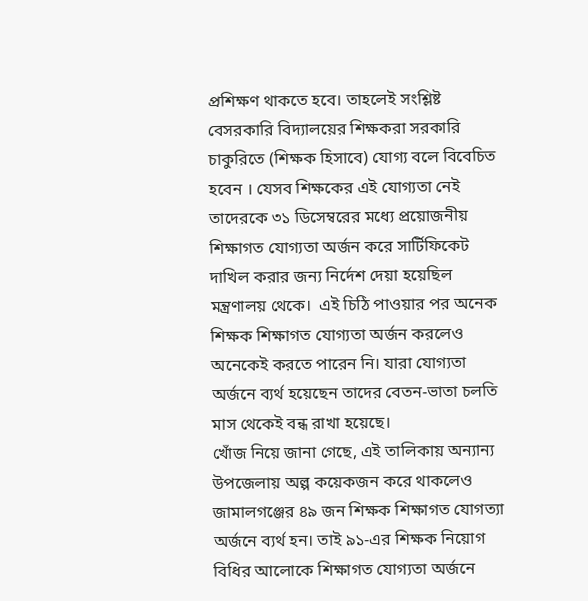প্রশিক্ষণ থাকতে হবে। তাহলেই সংশ্লিষ্ট বেসরকারি বিদ্যালয়ের শিক্ষকরা সরকারি চাকুরিতে (শিক্ষক হিসাবে) যোগ্য বলে বিবেচিত হবেন । যেসব শিক্ষকের এই যোগ্যতা নেই তাদেরকে ৩১ ডিসেম্বরের মধ্যে প্রয়োজনীয় শিক্ষাগত যোগ্যতা অর্জন করে সার্টিফিকেট দাখিল করার জন্য নির্দেশ দেয়া হয়েছিল মন্ত্রণালয় থেকে।  এই চিঠি পাওয়ার পর অনেক শিক্ষক শিক্ষাগত যোগ্যতা অর্জন করলেও অনেকেই করতে পারেন নি। যারা যোগ্যতা অর্জনে ব্যর্থ হয়েছেন তাদের বেতন-ভাতা চলতি মাস থেকেই বন্ধ রাখা হয়েছে।
খোঁজ নিয়ে জানা গেছে, এই তালিকায় অন্যান্য উপজেলায় অল্প কয়েকজন করে থাকলেও জামালগঞ্জের ৪৯ জন শিক্ষক শিক্ষাগত যোগত্যা অর্জনে ব্যর্থ হন। তাই ৯১-এর শিক্ষক নিয়োগ বিধির আলোকে শিক্ষাগত যোগ্যতা অর্জনে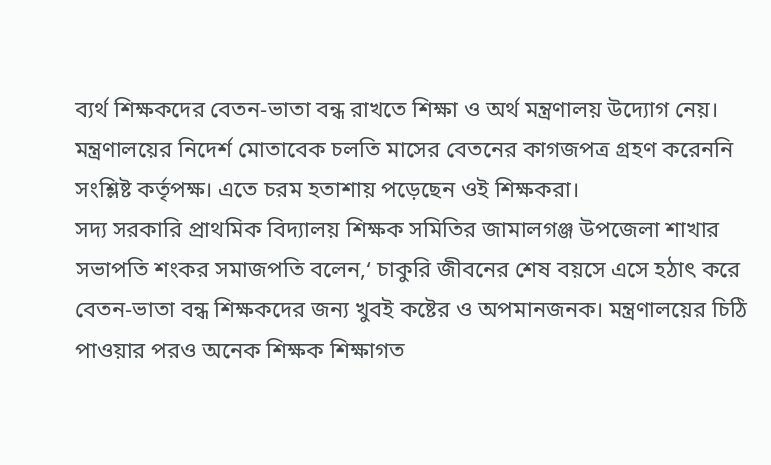ব্যর্থ শিক্ষকদের বেতন-ভাতা বন্ধ রাখতে শিক্ষা ও অর্থ মন্ত্রণালয় উদ্যোগ নেয়। মন্ত্রণালয়ের নিদের্শ মোতাবেক চলতি মাসের বেতনের কাগজপত্র গ্রহণ করেননি সংশ্লিষ্ট কর্তৃপক্ষ। এতে চরম হতাশায় পড়েছেন ওই শিক্ষকরা।
সদ্য সরকারি প্রাথমিক বিদ্যালয় শিক্ষক সমিতির জামালগঞ্জ উপজেলা শাখার সভাপতি শংকর সমাজপতি বলেন,‘ চাকুরি জীবনের শেষ বয়সে এসে হঠাৎ করে বেতন-ভাতা বন্ধ শিক্ষকদের জন্য খুবই কষ্টের ও অপমানজনক। মন্ত্রণালয়ের চিঠি পাওয়ার পরও অনেক শিক্ষক শিক্ষাগত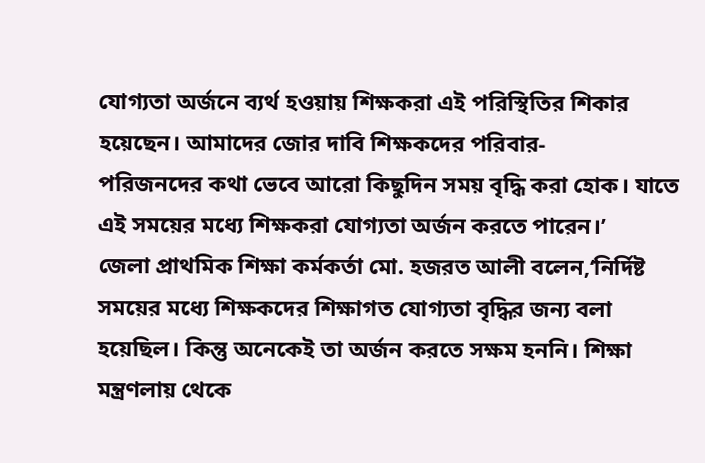যোগ্যতা অর্জনে ব্যর্থ হওয়ায় শিক্ষকরা এই পরিস্থিতির শিকার হয়েছেন। আমাদের জোর দাবি শিক্ষকদের পরিবার-
পরিজনদের কথা ভেবে আরো কিছুদিন সময় বৃদ্ধি করা হোক। যাতে এই সময়ের মধ্যে শিক্ষকরা যোগ্যতা অর্জন করতে পারেন।’
জেলা প্রাথমিক শিক্ষা কর্মকর্তা মো. হজরত আলী বলেন,‘নির্দিষ্ট সময়ের মধ্যে শিক্ষকদের শিক্ষাগত যোগ্যতা বৃদ্ধির জন্য বলা হয়েছিল। কিন্তু অনেকেই তা অর্জন করতে সক্ষম হননি। শিক্ষা মন্ত্রণলায় থেকে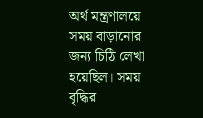অর্থ মন্ত্রণালয়ে সময় বাড়ানোর জন্য চিঠি লেখা হয়েছিল। সময় বৃদ্ধির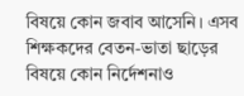বিষয়ে কোন জবাব আসেনি। এসব শিক্ষকদের বেতন-ভাতা ছাড়ের বিষয়ে কোন নির্দেশনাও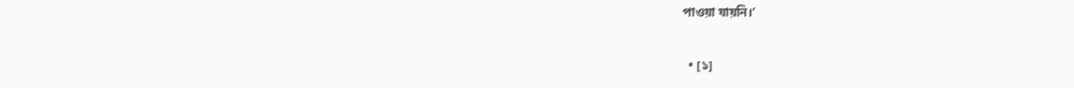পাওয়া যায়নি।’

  • [১]